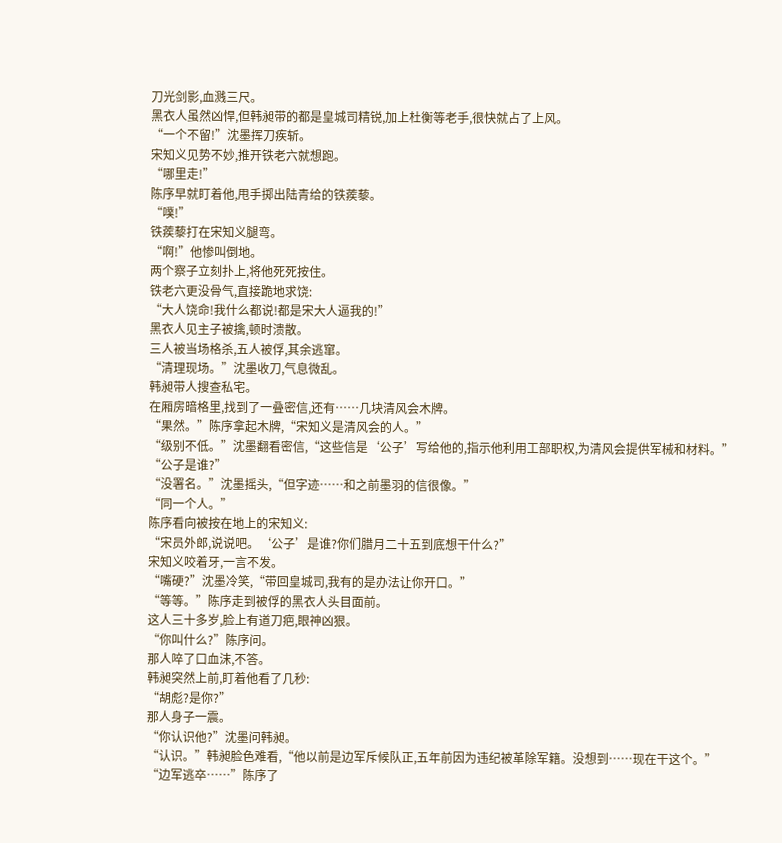刀光剑影,血溅三尺。
黑衣人虽然凶悍,但韩昶带的都是皇城司精锐,加上杜衡等老手,很快就占了上风。
“一个不留!”沈墨挥刀疾斩。
宋知义见势不妙,推开铁老六就想跑。
“哪里走!”
陈序早就盯着他,甩手掷出陆青给的铁蒺藜。
“噗!”
铁蒺藜打在宋知义腿弯。
“啊!”他惨叫倒地。
两个察子立刻扑上,将他死死按住。
铁老六更没骨气,直接跪地求饶:
“大人饶命!我什么都说!都是宋大人逼我的!”
黑衣人见主子被擒,顿时溃散。
三人被当场格杀,五人被俘,其余逃窜。
“清理现场。”沈墨收刀,气息微乱。
韩昶带人搜查私宅。
在厢房暗格里,找到了一叠密信,还有……几块清风会木牌。
“果然。”陈序拿起木牌,“宋知义是清风会的人。”
“级别不低。”沈墨翻看密信,“这些信是‘公子’写给他的,指示他利用工部职权,为清风会提供军械和材料。”
“公子是谁?”
“没署名。”沈墨摇头,“但字迹……和之前墨羽的信很像。”
“同一个人。”
陈序看向被按在地上的宋知义:
“宋员外郎,说说吧。‘公子’是谁?你们腊月二十五到底想干什么?”
宋知义咬着牙,一言不发。
“嘴硬?”沈墨冷笑,“带回皇城司,我有的是办法让你开口。”
“等等。”陈序走到被俘的黑衣人头目面前。
这人三十多岁,脸上有道刀疤,眼神凶狠。
“你叫什么?”陈序问。
那人啐了口血沫,不答。
韩昶突然上前,盯着他看了几秒:
“胡彪?是你?”
那人身子一震。
“你认识他?”沈墨问韩昶。
“认识。”韩昶脸色难看,“他以前是边军斥候队正,五年前因为违纪被革除军籍。没想到……现在干这个。”
“边军逃卒……”陈序了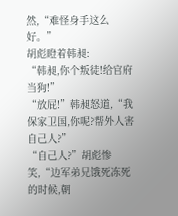然,“难怪身手这么好。”
胡彪瞪着韩昶:
“韩昶,你个叛徒!给官府当狗!”
“放屁!”韩昶怒道,“我保家卫国,你呢?帮外人害自己人?”
“自己人?”胡彪惨笑,“边军弟兄饿死冻死的时候,朝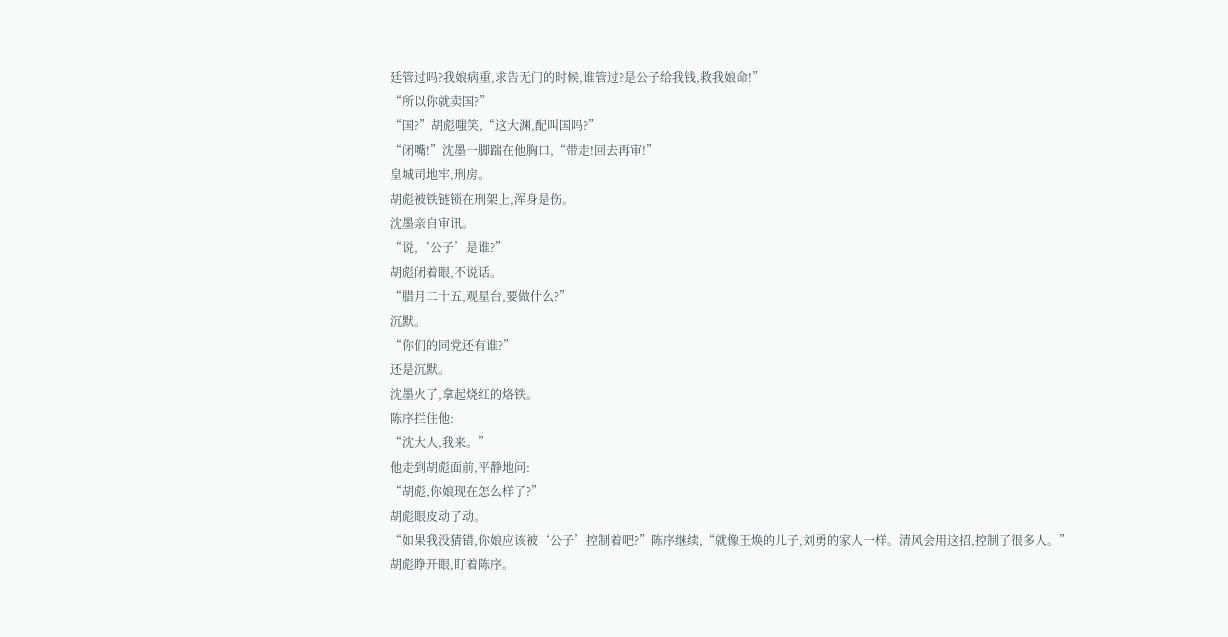廷管过吗?我娘病重,求告无门的时候,谁管过?是公子给我钱,救我娘命!”
“所以你就卖国?”
“国?”胡彪嗤笑,“这大渊,配叫国吗?”
“闭嘴!”沈墨一脚踹在他胸口,“带走!回去再审!”
皇城司地牢,刑房。
胡彪被铁链锁在刑架上,浑身是伤。
沈墨亲自审讯。
“说,‘公子’是谁?”
胡彪闭着眼,不说话。
“腊月二十五,观星台,要做什么?”
沉默。
“你们的同党还有谁?”
还是沉默。
沈墨火了,拿起烧红的烙铁。
陈序拦住他:
“沈大人,我来。”
他走到胡彪面前,平静地问:
“胡彪,你娘现在怎么样了?”
胡彪眼皮动了动。
“如果我没猜错,你娘应该被‘公子’控制着吧?”陈序继续,“就像王焕的儿子,刘勇的家人一样。清风会用这招,控制了很多人。”
胡彪睁开眼,盯着陈序。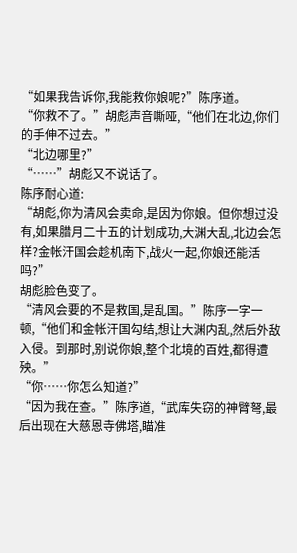“如果我告诉你,我能救你娘呢?”陈序道。
“你救不了。”胡彪声音嘶哑,“他们在北边,你们的手伸不过去。”
“北边哪里?”
“……”胡彪又不说话了。
陈序耐心道:
“胡彪,你为清风会卖命,是因为你娘。但你想过没有,如果腊月二十五的计划成功,大渊大乱,北边会怎样?金帐汗国会趁机南下,战火一起,你娘还能活吗?”
胡彪脸色变了。
“清风会要的不是救国,是乱国。”陈序一字一顿,“他们和金帐汗国勾结,想让大渊内乱,然后外敌入侵。到那时,别说你娘,整个北境的百姓,都得遭殃。”
“你……你怎么知道?”
“因为我在查。”陈序道,“武库失窃的神臂弩,最后出现在大慈恩寺佛塔,瞄准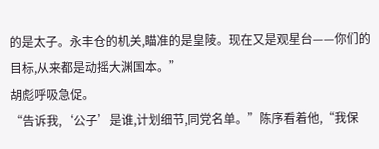的是太子。永丰仓的机关,瞄准的是皇陵。现在又是观星台——你们的目标,从来都是动摇大渊国本。”
胡彪呼吸急促。
“告诉我,‘公子’是谁,计划细节,同党名单。”陈序看着他,“我保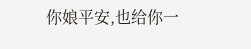你娘平安,也给你一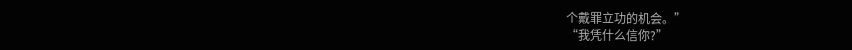个戴罪立功的机会。”
“我凭什么信你?”